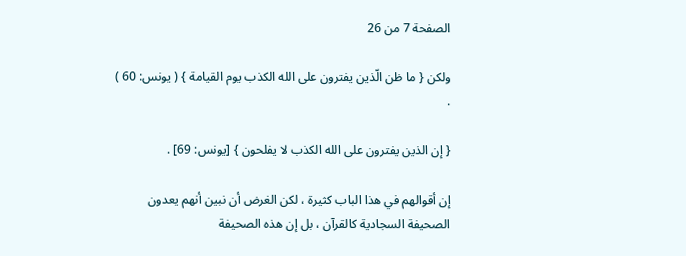الصفحة 7 من 26

ولكن { ما ظن الّذين يفترون على الله الكذب يوم القيامة } ( يونس: 60 ) .

{ إن الذين يفترون على الله الكذب لا يفلحون } [يونس: 69] .

إن أقوالهم في هذا الباب كثيرة ، لكن الغرض أن نبين أنهم يعدون الصحيفة السجادية كالقرآن ، بل إن هذه الصحيفة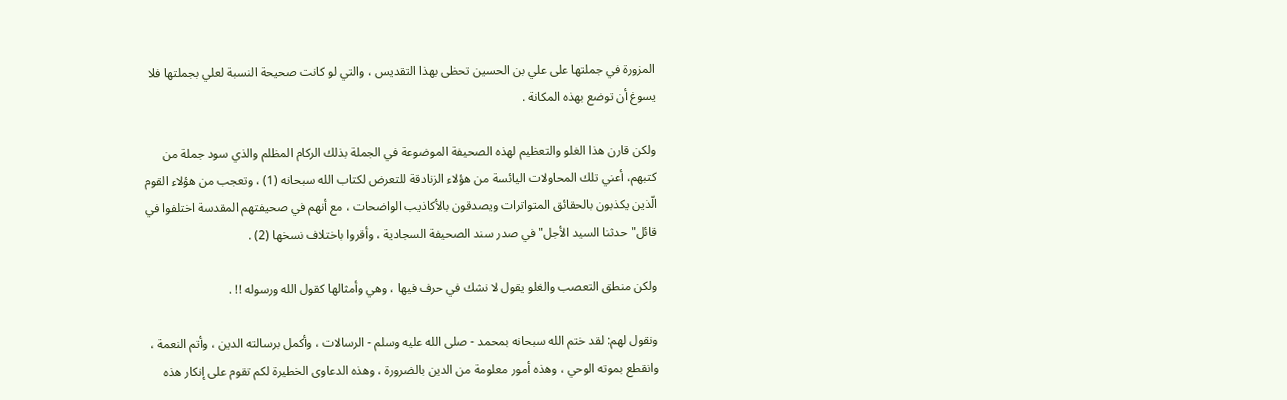المزورة في جملتها على علي بن الحسين تحظى بهذا التقديس ، والتي لو كانت صحيحة النسبة لعلي بجملتها فلا يسوغ أن توضع بهذه المكانة .

ولكن قارن هذا الغلو والتعظيم لهذه الصحيفة الموضوعة في الجملة بذلك الركام المظلم والذي سود جملة من كتبهم، أعني تلك المحاولات اليائسة من هؤلاء الزنادقة للتعرض لكتاب الله سبحانه (1) ، وتعجب من هؤلاء القوم الّذين يكذبون بالحقائق المتواترات ويصدقون بالأكاذيب الواضحات ، مع أنهم في صحيفتهم المقدسة اختلفوا في قائل"حدثنا السيد الأجل"في صدر سند الصحيفة السجادية ، وأقروا باختلاف نسخها (2) .

ولكن منطق التعصب والغلو يقول لا نشك في حرف فيها ، وهي وأمثالها كقول الله ورسوله !! .

ونقول لهم: لقد ختم الله سبحانه بمحمد - صلى الله عليه وسلم - الرسالات ، وأكمل برسالته الدين ، وأتم النعمة ، وانقطع بموته الوحي ، وهذه أمور معلومة من الدين بالضرورة ، وهذه الدعاوى الخطيرة لكم تقوم على إنكار هذه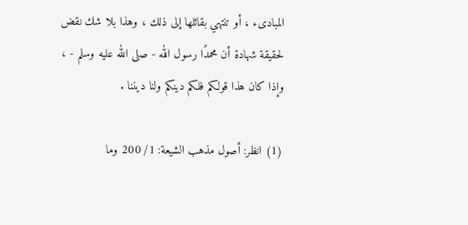المبادىء ، أو تنتهي بقائلها إلى ذلك ، وهذا بلا شك نقض لحقيقة شهادة أن محمدًا رسول الله - صلى الله عليه وسلم - ، وإذا كان هذا قولكم فلكم دينكم ولنا ديننا .

(1) انظر: أصول مذهب الشيعة: 1/ 200 وما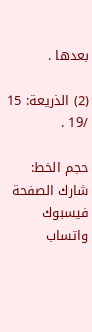بعدها .

(2) الذريعة: 15 /19 .

حجم الخط:
شارك الصفحة
فيسبوك واتساب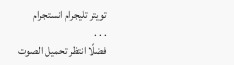تويتر تليجرام انستجرام
. . .
فضلًا انتظر تحميل الصوت